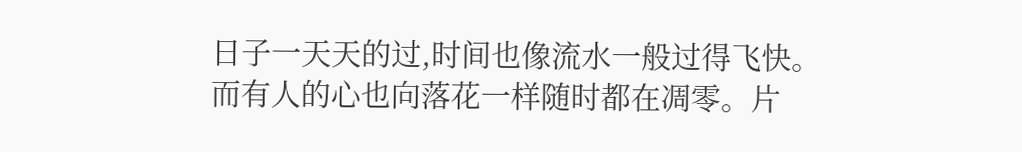日子一天天的过,时间也像流水一般过得飞快。而有人的心也向落花一样随时都在凋零。片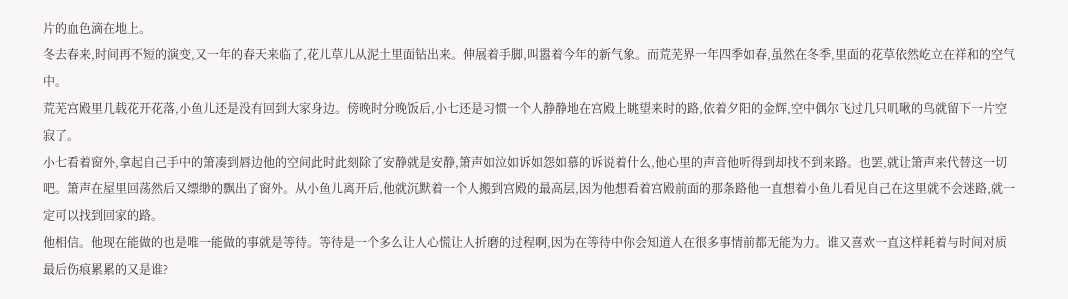片的血色滴在地上。
冬去春来,时间再不短的演变,又一年的春天来临了,花儿草儿从泥土里面钻出来。伸展着手脚,叫嚣着今年的新气象。而荒芜界一年四季如春,虽然在冬季,里面的花草依然屹立在祥和的空气中。
荒芜宫殿里几载花开花落,小鱼儿还是没有回到大家身边。傍晚时分晚饭后,小七还是习惯一个人静静地在宫殿上眺望来时的路,依着夕阳的金辉,空中偶尔飞过几只叽啾的鸟就留下一片空寂了。
小七看着窗外,拿起自己手中的箫凑到唇边他的空间此时此刻除了安静就是安静,箫声如泣如诉如怨如慕的诉说着什么,他心里的声音他听得到却找不到来路。也罢,就让箫声来代替这一切吧。箫声在屋里回荡然后又缥缈的飘出了窗外。从小鱼儿离开后,他就沉默着一个人搬到宫殿的最高层,因为他想看着宫殿前面的那条路他一直想着小鱼儿看见自己在这里就不会迷路,就一定可以找到回家的路。
他相信。他现在能做的也是唯一能做的事就是等待。等待是一个多么让人心慌让人折磨的过程啊,因为在等待中你会知道人在很多事情前都无能为力。谁又喜欢一直这样耗着与时间对质最后伤痕累累的又是谁?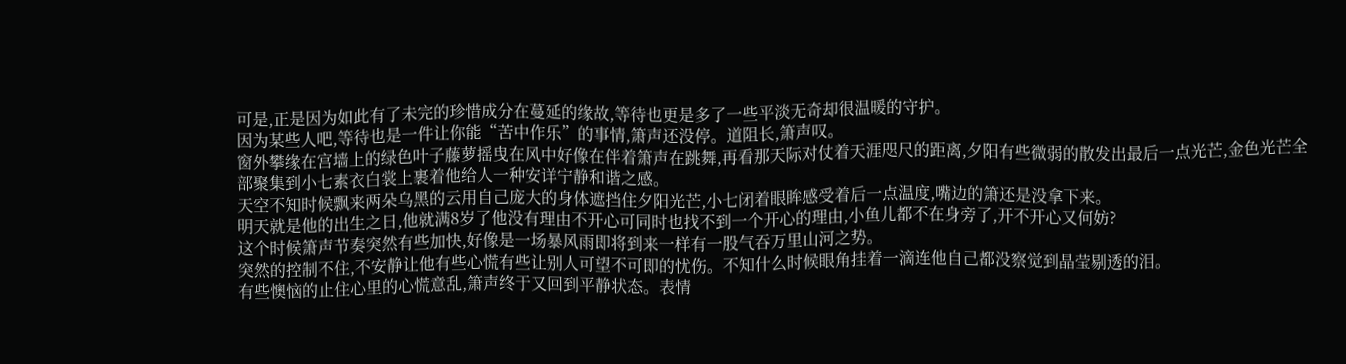可是,正是因为如此有了未完的珍惜成分在蔓延的缘故,等待也更是多了一些平淡无奇却很温暖的守护。
因为某些人吧,等待也是一件让你能“苦中作乐”的事情,箫声还没停。道阻长,箫声叹。
窗外攀缘在宫墙上的绿色叶子藤萝摇曳在风中好像在伴着箫声在跳舞,再看那天际对仗着天涯咫尺的距离,夕阳有些微弱的散发出最后一点光芒,金色光芒全部聚集到小七素衣白裳上裹着他给人一种安详宁静和谐之感。
天空不知时候飘来两朵乌黑的云用自己庞大的身体遮挡住夕阳光芒,小七闭着眼眸感受着后一点温度,嘴边的箫还是没拿下来。
明天就是他的出生之日,他就满8岁了他没有理由不开心可同时也找不到一个开心的理由,小鱼儿都不在身旁了,开不开心又何妨?
这个时候箫声节奏突然有些加快,好像是一场暴风雨即将到来一样有一股气吞万里山河之势。
突然的控制不住,不安静让他有些心慌有些让别人可望不可即的忧伤。不知什么时候眼角挂着一滴连他自己都没察觉到晶莹剔透的泪。
有些懊恼的止住心里的心慌意乱,箫声终于又回到平静状态。表情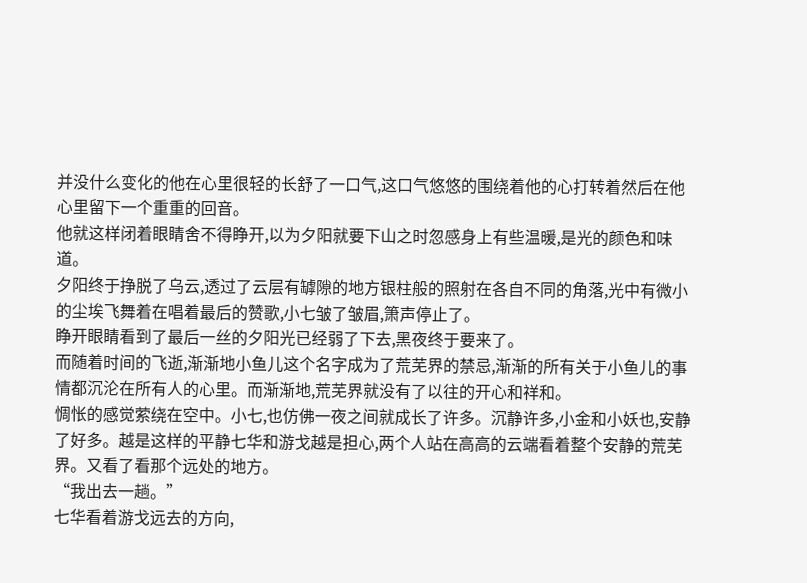并没什么变化的他在心里很轻的长舒了一口气,这口气悠悠的围绕着他的心打转着然后在他心里留下一个重重的回音。
他就这样闭着眼睛舍不得睁开,以为夕阳就要下山之时忽感身上有些温暖,是光的颜色和味道。
夕阳终于挣脱了乌云,透过了云层有罅隙的地方银柱般的照射在各自不同的角落,光中有微小的尘埃飞舞着在唱着最后的赞歌,小七皱了皱眉,箫声停止了。
睁开眼睛看到了最后一丝的夕阳光已经弱了下去,黑夜终于要来了。
而随着时间的飞逝,渐渐地小鱼儿这个名字成为了荒芜界的禁忌,渐渐的所有关于小鱼儿的事情都沉沦在所有人的心里。而渐渐地,荒芜界就没有了以往的开心和祥和。
惆怅的感觉萦绕在空中。小七,也仿佛一夜之间就成长了许多。沉静许多,小金和小妖也,安静了好多。越是这样的平静七华和游戈越是担心,两个人站在高高的云端看着整个安静的荒芜界。又看了看那个远处的地方。
“我出去一趟。”
七华看着游戈远去的方向,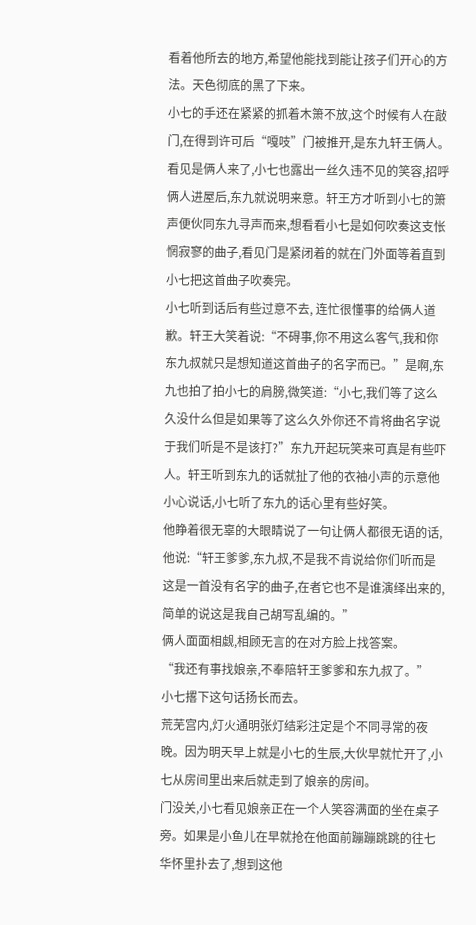看着他所去的地方,希望他能找到能让孩子们开心的方法。天色彻底的黑了下来。
小七的手还在紧紧的抓着木箫不放,这个时候有人在敲门,在得到许可后“嘎吱”门被推开,是东九轩王俩人。看见是俩人来了,小七也露出一丝久违不见的笑容,招呼俩人进屋后,东九就说明来意。轩王方才听到小七的箫声便伙同东九寻声而来,想看看小七是如何吹奏这支怅惘寂寥的曲子,看见门是紧闭着的就在门外面等着直到小七把这首曲子吹奏完。
小七听到话后有些过意不去, 连忙很懂事的给俩人道歉。轩王大笑着说:“不碍事,你不用这么客气,我和你东九叔就只是想知道这首曲子的名字而已。”是啊,东九也拍了拍小七的肩膀,微笑道:“小七,我们等了这么久没什么但是如果等了这么久外你还不肯将曲名字说于我们听是不是该打?”东九开起玩笑来可真是有些吓人。轩王听到东九的话就扯了他的衣袖小声的示意他小心说话,小七听了东九的话心里有些好笑。
他睁着很无辜的大眼睛说了一句让俩人都很无语的话,他说:“轩王爹爹,东九叔,不是我不肯说给你们听而是这是一首没有名字的曲子,在者它也不是谁演绎出来的,简单的说这是我自己胡写乱编的。”
俩人面面相觑,相顾无言的在对方脸上找答案。
“我还有事找娘亲,不奉陪轩王爹爹和东九叔了。”
小七撂下这句话扬长而去。
荒芜宫内,灯火通明张灯结彩注定是个不同寻常的夜晚。因为明天早上就是小七的生辰,大伙早就忙开了,小七从房间里出来后就走到了娘亲的房间。
门没关,小七看见娘亲正在一个人笑容满面的坐在桌子旁。如果是小鱼儿在早就抢在他面前蹦蹦跳跳的往七华怀里扑去了,想到这他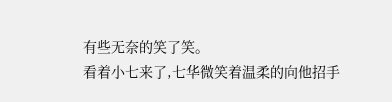有些无奈的笑了笑。
看着小七来了,七华微笑着温柔的向他招手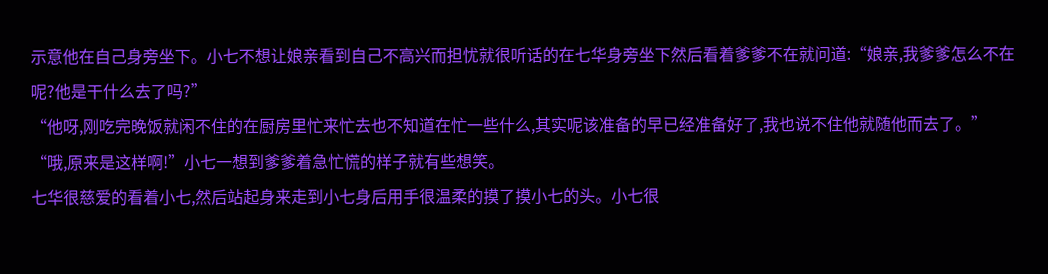示意他在自己身旁坐下。小七不想让娘亲看到自己不高兴而担忧就很听话的在七华身旁坐下然后看着爹爹不在就问道:“娘亲,我爹爹怎么不在呢?他是干什么去了吗?”
“他呀,刚吃完晚饭就闲不住的在厨房里忙来忙去也不知道在忙一些什么,其实呢该准备的早已经准备好了,我也说不住他就随他而去了。”
“哦,原来是这样啊!”小七一想到爹爹着急忙慌的样子就有些想笑。
七华很慈爱的看着小七,然后站起身来走到小七身后用手很温柔的摸了摸小七的头。小七很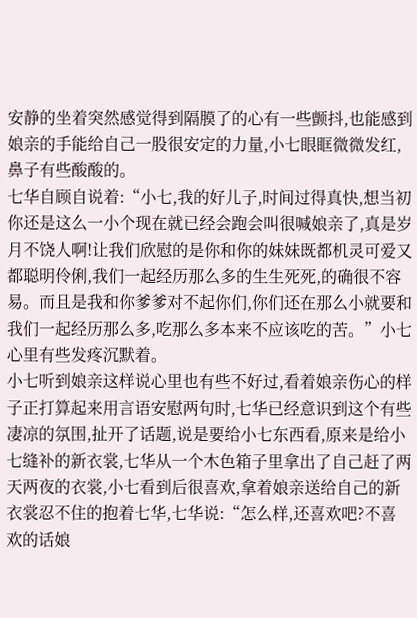安静的坐着突然感觉得到隔膜了的心有一些颤抖,也能感到娘亲的手能给自己一股很安定的力量,小七眼眶微微发红,鼻子有些酸酸的。
七华自顾自说着:“小七,我的好儿子,时间过得真快,想当初你还是这么一小个现在就已经会跑会叫很喊娘亲了,真是岁月不饶人啊!让我们欣慰的是你和你的妹妹既都机灵可爱又都聪明伶俐,我们一起经历那么多的生生死死,的确很不容易。而且是我和你爹爹对不起你们,你们还在那么小就要和我们一起经历那么多,吃那么多本来不应该吃的苦。”小七心里有些发疼沉默着。
小七听到娘亲这样说心里也有些不好过,看着娘亲伤心的样子正打算起来用言语安慰两句时,七华已经意识到这个有些凄凉的氛围,扯开了话题,说是要给小七东西看,原来是给小七缝补的新衣裳,七华从一个木色箱子里拿出了自己赶了两天两夜的衣裳,小七看到后很喜欢,拿着娘亲送给自己的新衣裳忍不住的抱着七华,七华说:“怎么样,还喜欢吧?不喜欢的话娘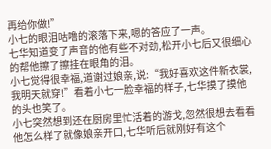再给你做!”
小七的眼泪咕噜的滚落下来,嗯的答应了一声。
七华知道变了声音的他有些不对劲,松开小七后又很细心的帮他擦了擦挂在眼角的泪。
小七觉得很幸福,道谢过娘亲,说:“我好喜欢这件新衣裳,我明天就穿!”看着小七一脸幸福的样子,七华摸了摸他的头也笑了。
小七突然想到还在厨房里忙活着的游戈,忽然很想去看看他怎么样了就像娘亲开口,七华听后就刚好有这个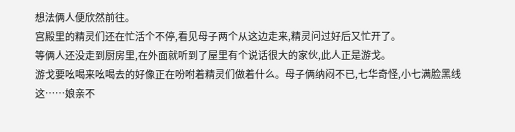想法俩人便欣然前往。
宫殿里的精灵们还在忙活个不停,看见母子两个从这边走来,精灵问过好后又忙开了。
等俩人还没走到厨房里,在外面就听到了屋里有个说话很大的家伙,此人正是游戈。
游戈要吆喝来吆喝去的好像正在吩咐着精灵们做着什么。母子俩纳闷不已,七华奇怪,小七满脸黑线
这……娘亲不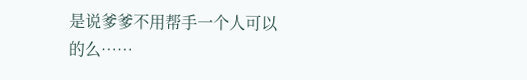是说爹爹不用帮手一个人可以的么……